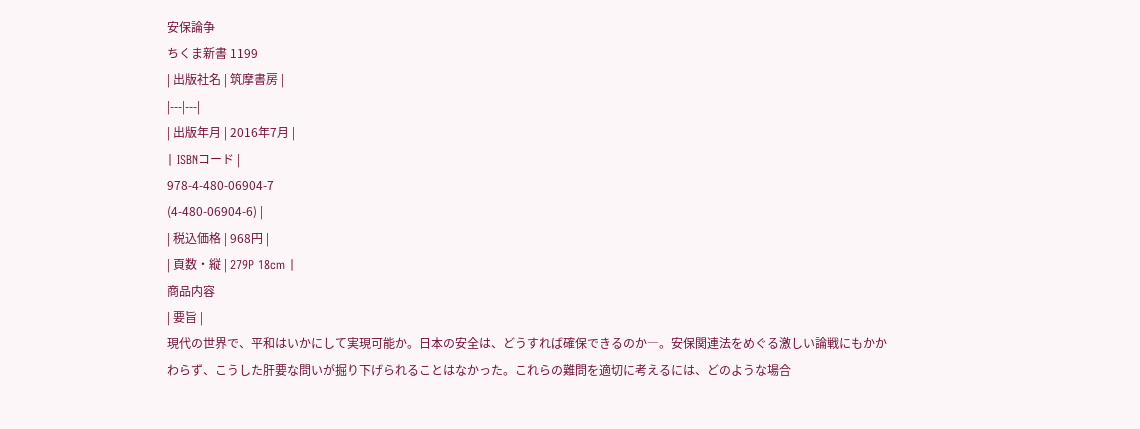安保論争
ちくま新書 1199
| 出版社名 | 筑摩書房 |
|---|---|
| 出版年月 | 2016年7月 |
| ISBNコード |
978-4-480-06904-7
(4-480-06904-6) |
| 税込価格 | 968円 |
| 頁数・縦 | 279P 18cm |
商品内容
| 要旨 |
現代の世界で、平和はいかにして実現可能か。日本の安全は、どうすれば確保できるのか―。安保関連法をめぐる激しい論戦にもかかわらず、こうした肝要な問いが掘り下げられることはなかった。これらの難問を適切に考えるには、どのような場合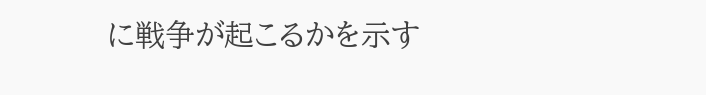に戦争が起こるかを示す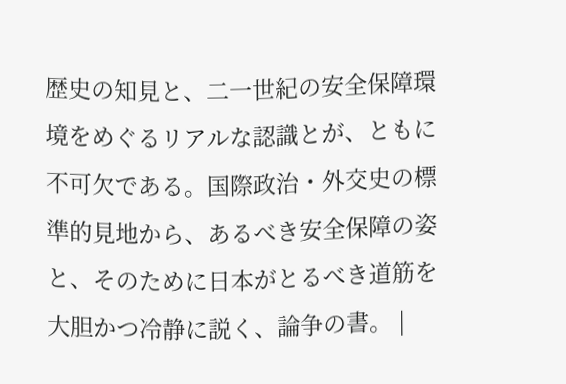歴史の知見と、二一世紀の安全保障環境をめぐるリアルな認識とが、ともに不可欠である。国際政治・外交史の標準的見地から、あるべき安全保障の姿と、そのために日本がとるべき道筋を大胆かつ冷静に説く、論争の書。 |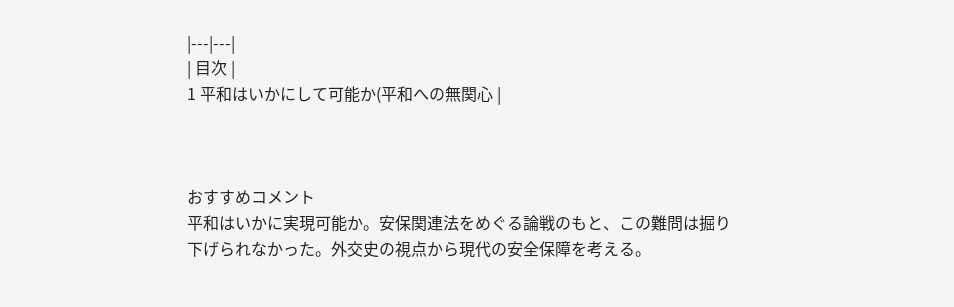|---|---|
| 目次 |
1 平和はいかにして可能か(平和への無関心 |



おすすめコメント
平和はいかに実現可能か。安保関連法をめぐる論戦のもと、この難問は掘り下げられなかった。外交史の視点から現代の安全保障を考える。